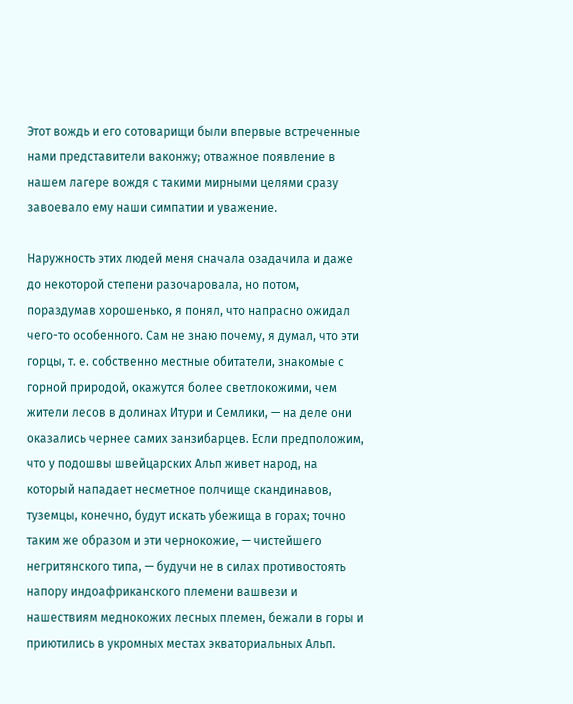Этот вождь и его сотоварищи были впервые встреченные нами представители ваконжу; отважное появление в нашем лагере вождя с такими мирными целями сразу завоевало ему наши симпатии и уважение.

Наружность этих людей меня сначала озадачила и даже до некоторой степени разочаровала, но потом, пораздумав хорошенько, я понял, что напрасно ожидал чего-то особенного. Сам не знаю почему, я думал, что эти горцы, т. е. собственно местные обитатели, знакомые с горной природой, окажутся более светлокожими, чем жители лесов в долинах Итури и Семлики, — на деле они оказались чернее самих занзибарцев. Если предположим, что у подошвы швейцарских Альп живет народ, на который нападает несметное полчище скандинавов, туземцы, конечно, будут искать убежища в горах; точно таким же образом и эти чернокожие, — чистейшего негритянского типа, — будучи не в силах противостоять напору индоафриканского племени вашвези и нашествиям меднокожих лесных племен, бежали в горы и приютились в укромных местах экваториальных Альп.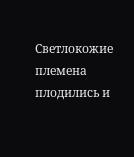Светлокожие племена плодились и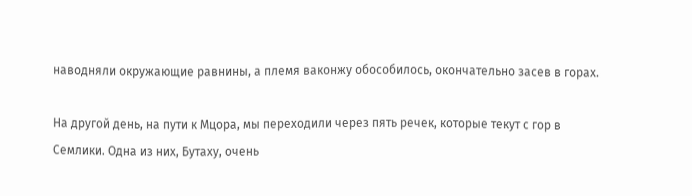наводняли окружающие равнины, а племя ваконжу обособилось, окончательно засев в горах.

На другой день, на пути к Мцора, мы переходили через пять речек, которые текут с гор в Семлики. Одна из них, Бутаху, очень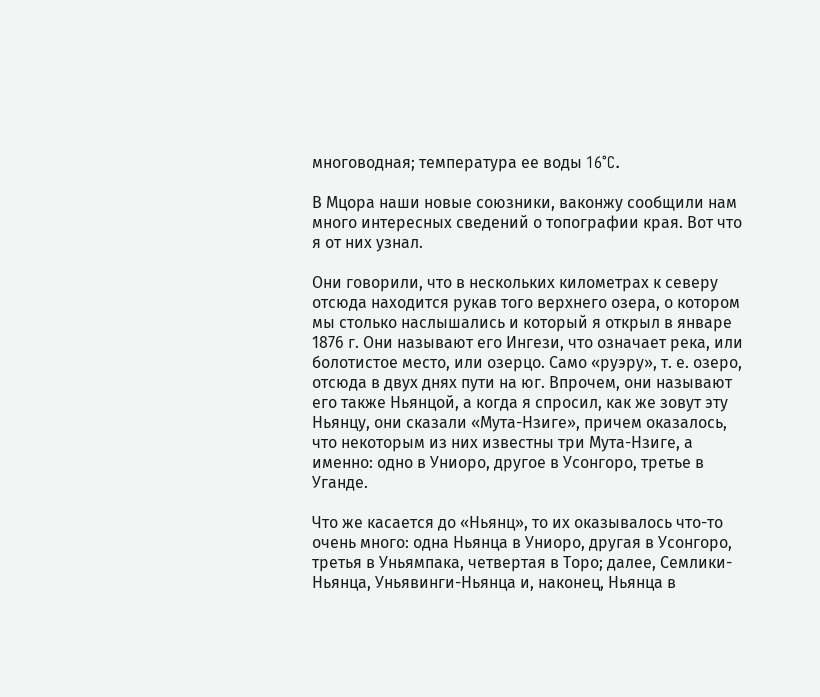многоводная; температура ее воды 16°C.

В Мцора наши новые союзники, ваконжу сообщили нам много интересных сведений о топографии края. Вот что я от них узнал.

Они говорили, что в нескольких километрах к северу отсюда находится рукав того верхнего озера, о котором мы столько наслышались и который я открыл в январе 1876 г. Они называют его Ингези, что означает река, или болотистое место, или озерцо. Само «руэру», т. е. озеро, отсюда в двух днях пути на юг. Впрочем, они называют его также Ньянцой, а когда я спросил, как же зовут эту Ньянцу, они сказали «Мута-Нзиге», причем оказалось, что некоторым из них известны три Мута-Нзиге, а именно: одно в Униоро, другое в Усонгоро, третье в Уганде.

Что же касается до «Ньянц», то их оказывалось что-то очень много: одна Ньянца в Униоро, другая в Усонгоро, третья в Уньямпака, четвертая в Торо; далее, Семлики-Ньянца, Уньявинги-Ньянца и, наконец, Ньянца в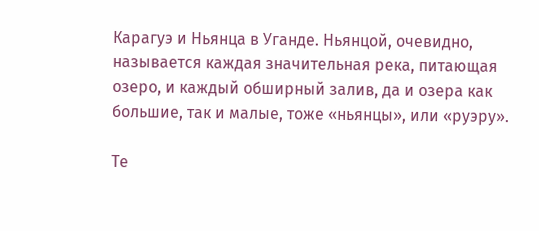Карагуэ и Ньянца в Уганде. Ньянцой, очевидно, называется каждая значительная река, питающая озеро, и каждый обширный залив, да и озера как большие, так и малые, тоже «ньянцы», или «руэру».

Те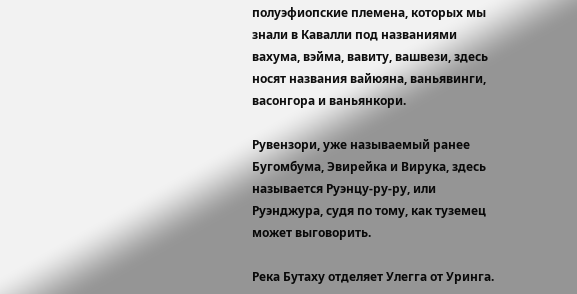полуэфиопские племена, которых мы знали в Кавалли под названиями вахума, вэйма, вавиту, вашвези, здесь носят названия вайюяна, ваньявинги, васонгора и ваньянкори.

Рувензори, уже называемый ранее Бугомбума, Эвирейка и Вирука, здесь называется Руэнцу-ру-ру, или Руэнджура, судя по тому, как туземец может выговорить.

Река Бутаху отделяет Улегга от Уринга.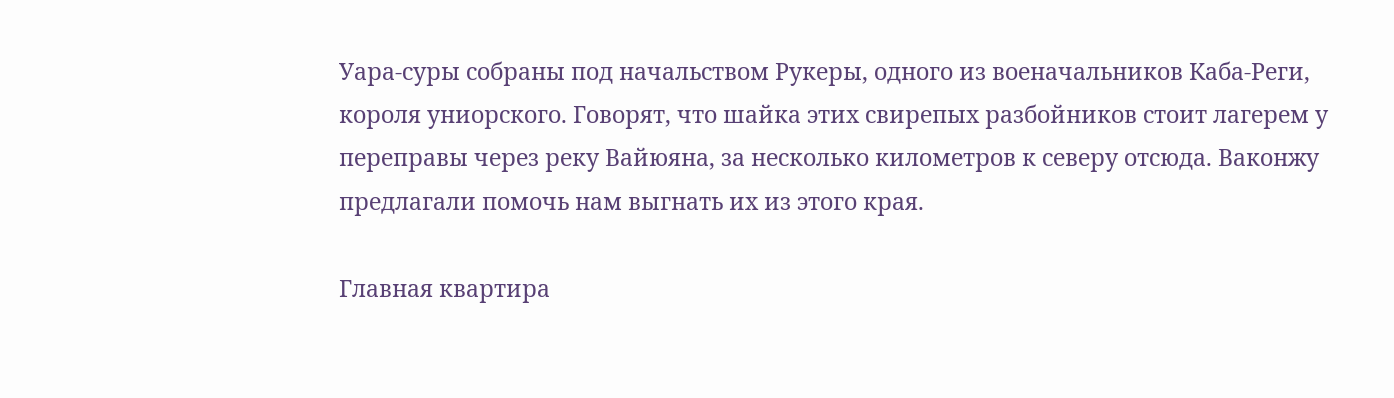Уара-суры собраны под начальством Рукеры, одного из военачальников Каба-Реги, короля униорского. Говорят, что шайка этих свирепых разбойников стоит лагерем у переправы через реку Вайюяна, за несколько километров к северу отсюда. Ваконжу предлагали помочь нам выгнать их из этого края.

Главная квартира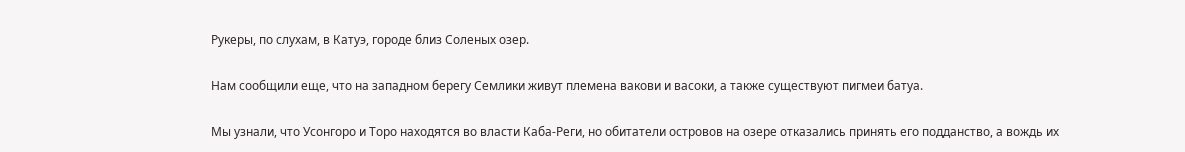Рукеры, по слухам, в Катуэ, городе близ Соленых озер.

Нам сообщили еще, что на западном берегу Семлики живут племена вакови и васоки, а также существуют пигмеи батуа.

Мы узнали, что Усонгоро и Торо находятся во власти Каба-Реги, но обитатели островов на озере отказались принять его подданство, а вождь их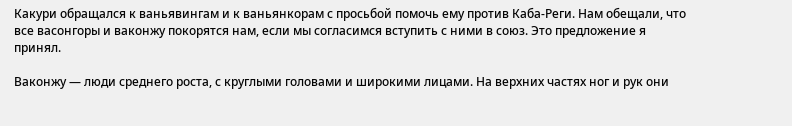Какури обращался к ваньявингам и к ваньянкорам с просьбой помочь ему против Каба-Реги. Нам обещали, что все васонгоры и ваконжу покорятся нам, если мы согласимся вступить с ними в союз. Это предложение я принял.

Ваконжу — люди среднего роста, с круглыми головами и широкими лицами. На верхних частях ног и рук они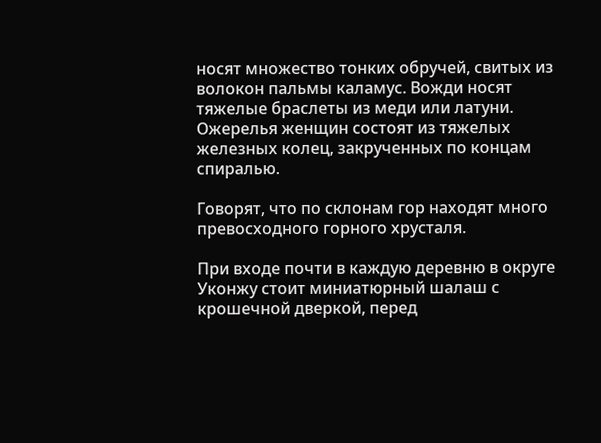носят множество тонких обручей, свитых из волокон пальмы каламус. Вожди носят тяжелые браслеты из меди или латуни. Ожерелья женщин состоят из тяжелых железных колец, закрученных по концам спиралью.

Говорят, что по склонам гор находят много превосходного горного хрусталя.

При входе почти в каждую деревню в округе Уконжу стоит миниатюрный шалаш с крошечной дверкой, перед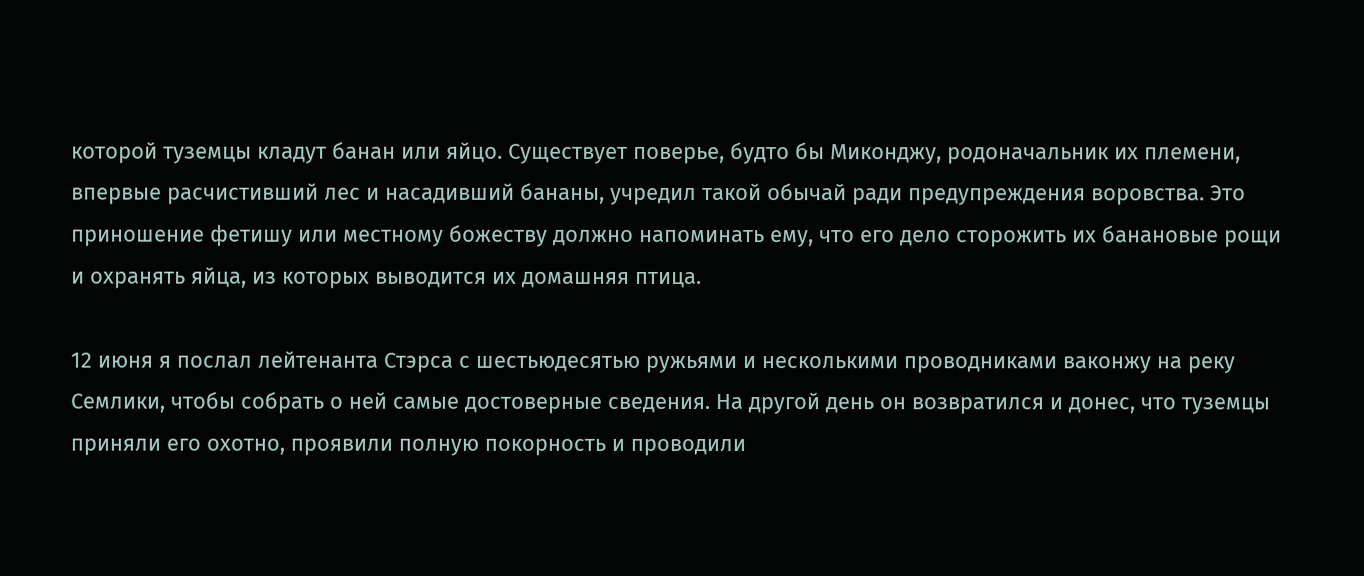которой туземцы кладут банан или яйцо. Существует поверье, будто бы Миконджу, родоначальник их племени, впервые расчистивший лес и насадивший бананы, учредил такой обычай ради предупреждения воровства. Это приношение фетишу или местному божеству должно напоминать ему, что его дело сторожить их банановые рощи и охранять яйца, из которых выводится их домашняя птица.

12 июня я послал лейтенанта Стэрса с шестьюдесятью ружьями и несколькими проводниками ваконжу на реку Семлики, чтобы собрать о ней самые достоверные сведения. На другой день он возвратился и донес, что туземцы приняли его охотно, проявили полную покорность и проводили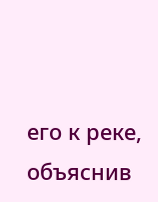его к реке, объяснив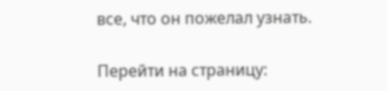все, что он пожелал узнать.

Перейти на страницу: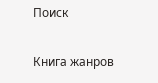Поиск

Книга жанров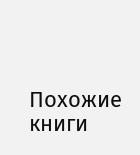Похожие книги